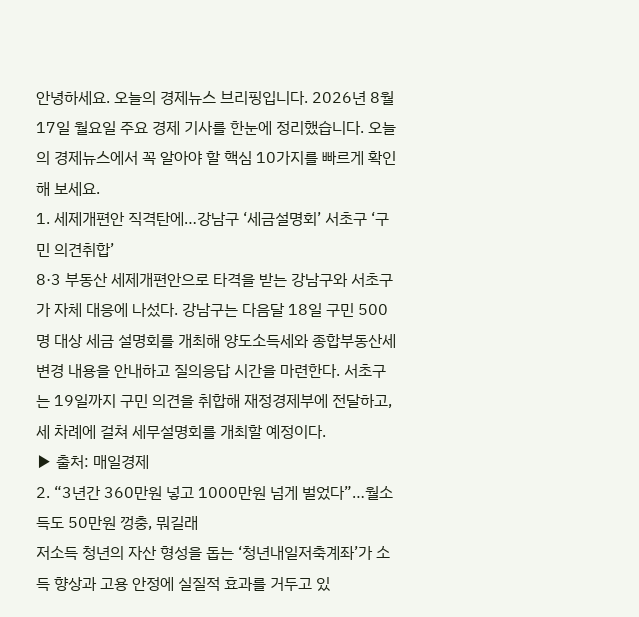안녕하세요. 오늘의 경제뉴스 브리핑입니다. 2026년 8월 17일 월요일 주요 경제 기사를 한눈에 정리했습니다. 오늘의 경제뉴스에서 꼭 알아야 할 핵심 10가지를 빠르게 확인해 보세요.
1. 세제개편안 직격탄에…강남구 ‘세금설명회’ 서초구 ‘구민 의견취합’
8·3 부동산 세제개편안으로 타격을 받는 강남구와 서초구가 자체 대응에 나섰다. 강남구는 다음달 18일 구민 500명 대상 세금 설명회를 개최해 양도소득세와 종합부동산세 변경 내용을 안내하고 질의응답 시간을 마련한다. 서초구는 19일까지 구민 의견을 취합해 재정경제부에 전달하고, 세 차례에 걸쳐 세무설명회를 개최할 예정이다.
▶ 출처: 매일경제
2. “3년간 360만원 넣고 1000만원 넘게 벌었다”…월소득도 50만원 껑충, 뭐길래
저소득 청년의 자산 형성을 돕는 ‘청년내일저축계좌’가 소득 향상과 고용 안정에 실질적 효과를 거두고 있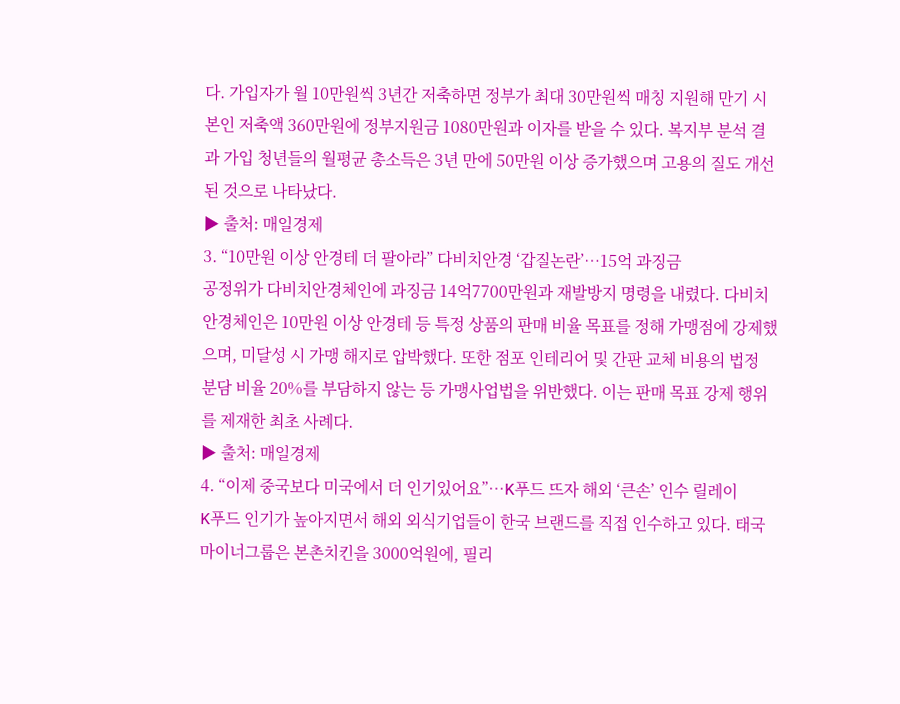다. 가입자가 월 10만원씩 3년간 저축하면 정부가 최대 30만원씩 매칭 지원해 만기 시 본인 저축액 360만원에 정부지원금 1080만원과 이자를 받을 수 있다. 복지부 분석 결과 가입 청년들의 월평균 총소득은 3년 만에 50만원 이상 증가했으며 고용의 질도 개선된 것으로 나타났다.
▶ 출처: 매일경제
3. “10만원 이상 안경테 더 팔아라” 다비치안경 ‘갑질논란’…15억 과징금
공정위가 다비치안경체인에 과징금 14억7700만원과 재발방지 명령을 내렸다. 다비치안경체인은 10만원 이상 안경테 등 특정 상품의 판매 비율 목표를 정해 가맹점에 강제했으며, 미달성 시 가맹 해지로 압박했다. 또한 점포 인테리어 및 간판 교체 비용의 법정 분담 비율 20%를 부담하지 않는 등 가맹사업법을 위반했다. 이는 판매 목표 강제 행위를 제재한 최초 사례다.
▶ 출처: 매일경제
4. “이제 중국보다 미국에서 더 인기있어요”…K푸드 뜨자 해외 ‘큰손’ 인수 릴레이
K푸드 인기가 높아지면서 해외 외식기업들이 한국 브랜드를 직접 인수하고 있다. 태국 마이너그룹은 본촌치킨을 3000억원에, 필리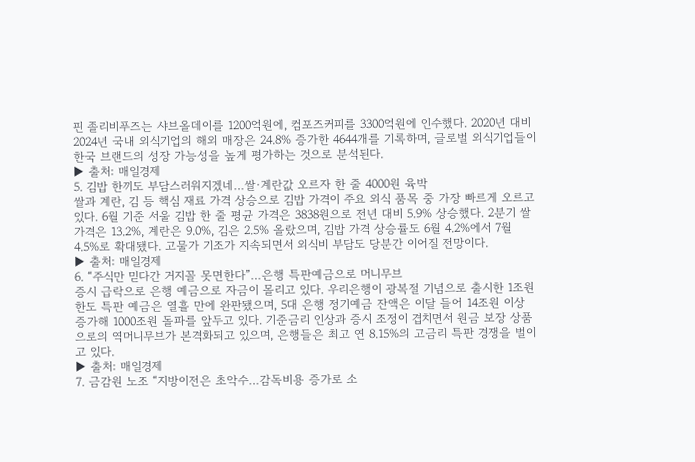핀 졸리비푸즈는 샤브올데이를 1200억원에, 컴포즈커피를 3300억원에 인수했다. 2020년 대비 2024년 국내 외식기업의 해외 매장은 24.8% 증가한 4644개를 기록하며, 글로벌 외식기업들이 한국 브랜드의 성장 가능성을 높게 평가하는 것으로 분석된다.
▶ 출처: 매일경제
5. 김밥 한끼도 부담스러워지겠네…쌀·계란값 오르자 한 줄 4000원 육박
쌀과 계란, 김 등 핵심 재료 가격 상승으로 김밥 가격이 주요 외식 품목 중 가장 빠르게 오르고 있다. 6월 기준 서울 김밥 한 줄 평균 가격은 3838원으로 전년 대비 5.9% 상승했다. 2분기 쌀 가격은 13.2%, 계란은 9.0%, 김은 2.5% 올랐으며, 김밥 가격 상승률도 6월 4.2%에서 7월 4.5%로 확대됐다. 고물가 기조가 지속되면서 외식비 부담도 당분간 이어질 전망이다.
▶ 출처: 매일경제
6. “주식만 믿다간 거지꼴 못면한다”…은행 특판예금으로 머니무브
증시 급락으로 은행 예금으로 자금이 몰리고 있다. 우리은행이 광복절 기념으로 출시한 1조원 한도 특판 예금은 열흘 만에 완판됐으며, 5대 은행 정기예금 잔액은 이달 들어 14조원 이상 증가해 1000조원 돌파를 앞두고 있다. 기준금리 인상과 증시 조정이 겹치면서 원금 보장 상품으로의 역머니무브가 본격화되고 있으며, 은행들은 최고 연 8.15%의 고금리 특판 경쟁을 벌이고 있다.
▶ 출처: 매일경제
7. 금감원 노조 “지방이전은 초악수…감독비용 증가로 소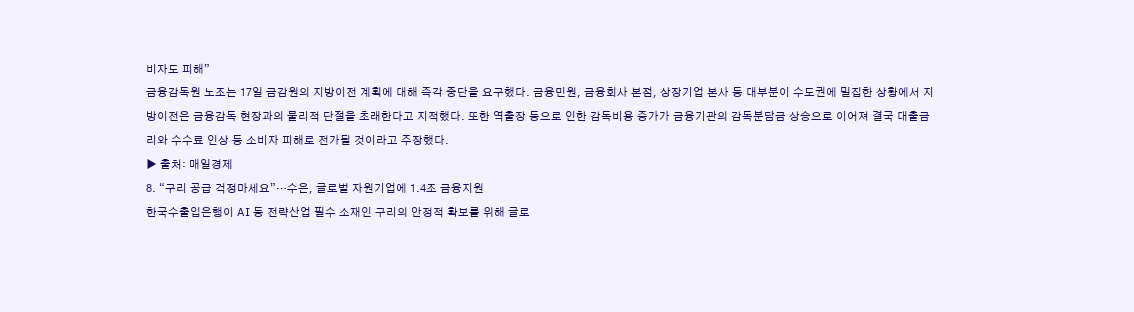비자도 피해”
금융감독원 노조는 17일 금감원의 지방이전 계획에 대해 즉각 중단을 요구했다. 금융민원, 금융회사 본점, 상장기업 본사 등 대부분이 수도권에 밀집한 상황에서 지방이전은 금융감독 현장과의 물리적 단절을 초래한다고 지적했다. 또한 역출장 등으로 인한 감독비용 증가가 금융기관의 감독분담금 상승으로 이어져 결국 대출금리와 수수료 인상 등 소비자 피해로 전가될 것이라고 주장했다.
▶ 출처: 매일경제
8. “구리 공급 걱정마세요”…수은, 글로벌 자원기업에 1.4조 금융지원
한국수출입은행이 AI 등 전략산업 필수 소재인 구리의 안정적 확보를 위해 글로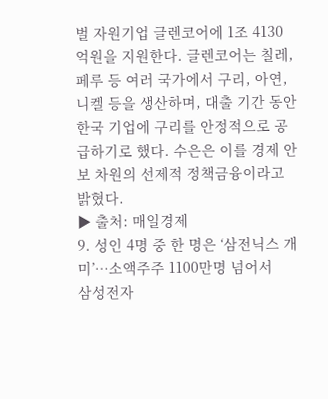벌 자원기업 글렌코어에 1조 4130억원을 지원한다. 글렌코어는 칠레, 페루 등 여러 국가에서 구리, 아연, 니켈 등을 생산하며, 대출 기간 동안 한국 기업에 구리를 안정적으로 공급하기로 했다. 수은은 이를 경제 안보 차원의 선제적 정책금융이라고 밝혔다.
▶ 출처: 매일경제
9. 성인 4명 중 한 명은 ‘삼전닉스 개미’…소액주주 1100만명 넘어서
삼성전자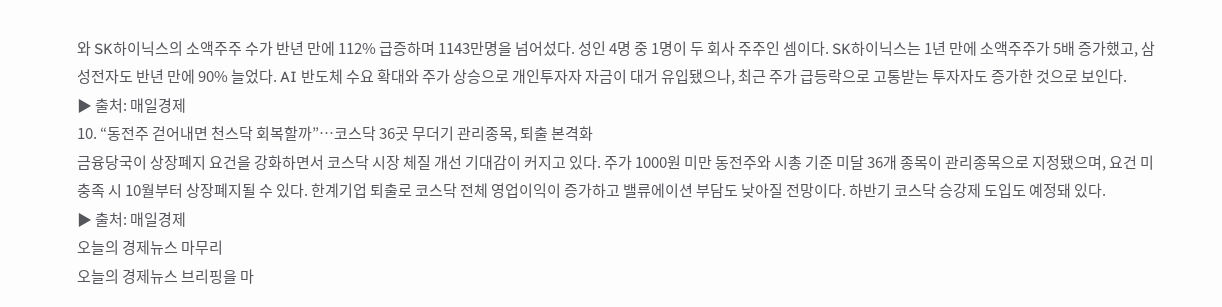와 SK하이닉스의 소액주주 수가 반년 만에 112% 급증하며 1143만명을 넘어섰다. 성인 4명 중 1명이 두 회사 주주인 셈이다. SK하이닉스는 1년 만에 소액주주가 5배 증가했고, 삼성전자도 반년 만에 90% 늘었다. AI 반도체 수요 확대와 주가 상승으로 개인투자자 자금이 대거 유입됐으나, 최근 주가 급등락으로 고통받는 투자자도 증가한 것으로 보인다.
▶ 출처: 매일경제
10. “동전주 걷어내면 천스닥 회복할까”…코스닥 36곳 무더기 관리종목, 퇴출 본격화
금융당국이 상장폐지 요건을 강화하면서 코스닥 시장 체질 개선 기대감이 커지고 있다. 주가 1000원 미만 동전주와 시총 기준 미달 36개 종목이 관리종목으로 지정됐으며, 요건 미충족 시 10월부터 상장폐지될 수 있다. 한계기업 퇴출로 코스닥 전체 영업이익이 증가하고 밸류에이션 부담도 낮아질 전망이다. 하반기 코스닥 승강제 도입도 예정돼 있다.
▶ 출처: 매일경제
오늘의 경제뉴스 마무리
오늘의 경제뉴스 브리핑을 마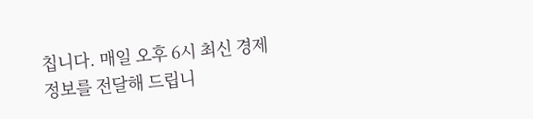칩니다. 매일 오후 6시 최신 경제 정보를 전달해 드립니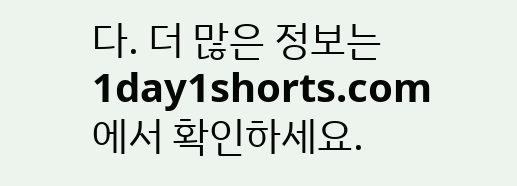다. 더 많은 정보는 1day1shorts.com에서 확인하세요.